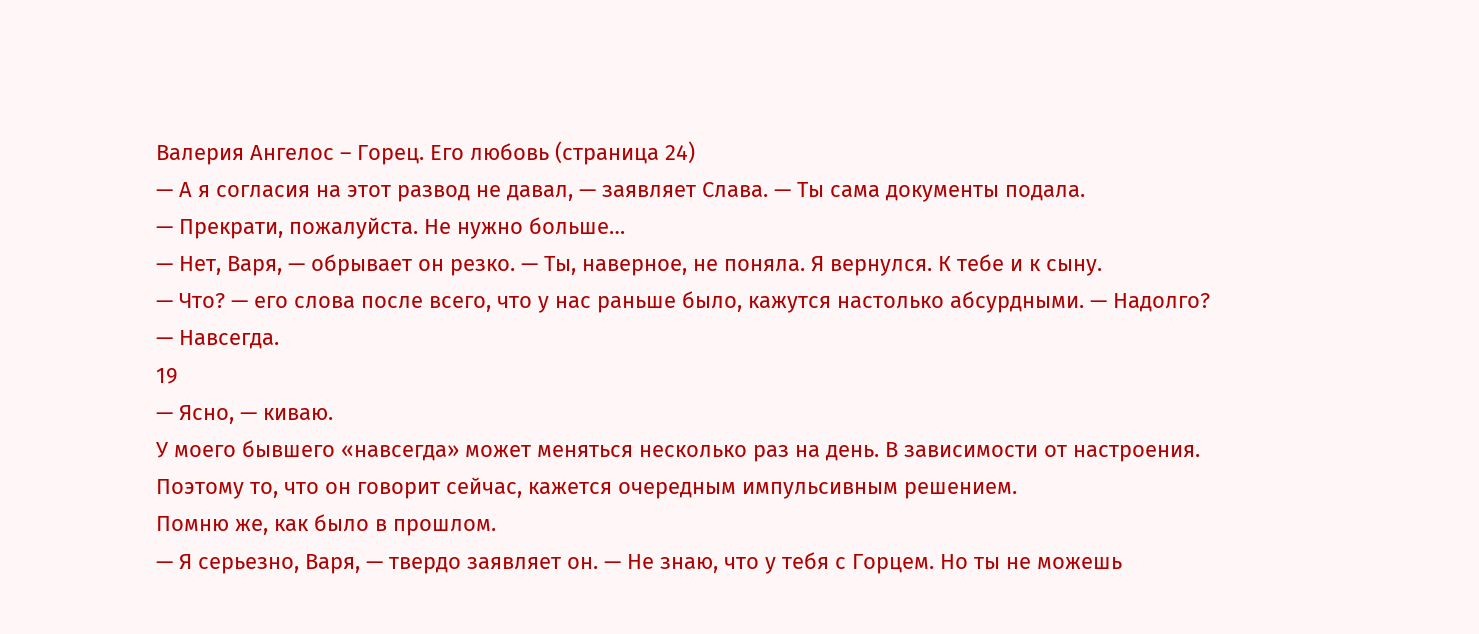Валерия Ангелос – Горец. Его любовь (страница 24)
— А я согласия на этот развод не давал, — заявляет Слава. — Ты сама документы подала.
— Прекрати, пожалуйста. Не нужно больше…
— Нет, Варя, — обрывает он резко. — Ты, наверное, не поняла. Я вернулся. К тебе и к сыну.
— Что? — его слова после всего, что у нас раньше было, кажутся настолько абсурдными. — Надолго?
— Навсегда.
19
— Ясно, — киваю.
У моего бывшего «навсегда» может меняться несколько раз на день. В зависимости от настроения. Поэтому то, что он говорит сейчас, кажется очередным импульсивным решением.
Помню же, как было в прошлом.
— Я серьезно, Варя, — твердо заявляет он. — Не знаю, что у тебя с Горцем. Но ты не можешь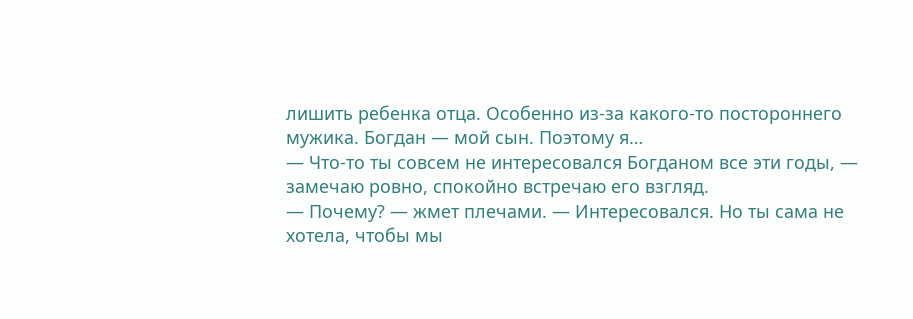лишить ребенка отца. Особенно из-за какого-то постороннего мужика. Богдан — мой сын. Поэтому я…
— Что-то ты совсем не интересовался Богданом все эти годы, — замечаю ровно, спокойно встречаю его взгляд.
— Почему? — жмет плечами. — Интересовался. Но ты сама не хотела, чтобы мы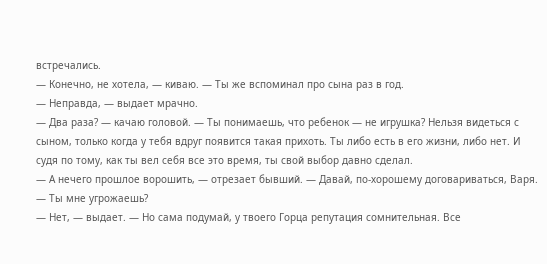встречались.
— Конечно, не хотела, — киваю. — Ты же вспоминал про сына раз в год.
— Неправда, — выдает мрачно.
— Два раза? — качаю головой. — Ты понимаешь, что ребенок — не игрушка? Нельзя видеться с сыном, только когда у тебя вдруг появится такая прихоть. Ты либо есть в его жизни, либо нет. И судя по тому, как ты вел себя все это время, ты свой выбор давно сделал.
— А нечего прошлое ворошить, — отрезает бывший. — Давай, по-хорошему договариваться, Варя.
— Ты мне угрожаешь?
— Нет, — выдает. — Но сама подумай, у твоего Горца репутация сомнительная. Все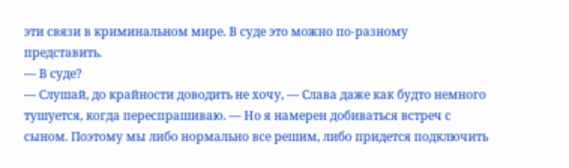эти связи в криминальном мире. В суде это можно по-разному представить.
— В суде?
— Слушай, до крайности доводить не хочу, — Слава даже как будто немного тушуется, когда переспрашиваю. — Но я намерен добиваться встреч с сыном. Поэтому мы либо нормально все решим, либо придется подключить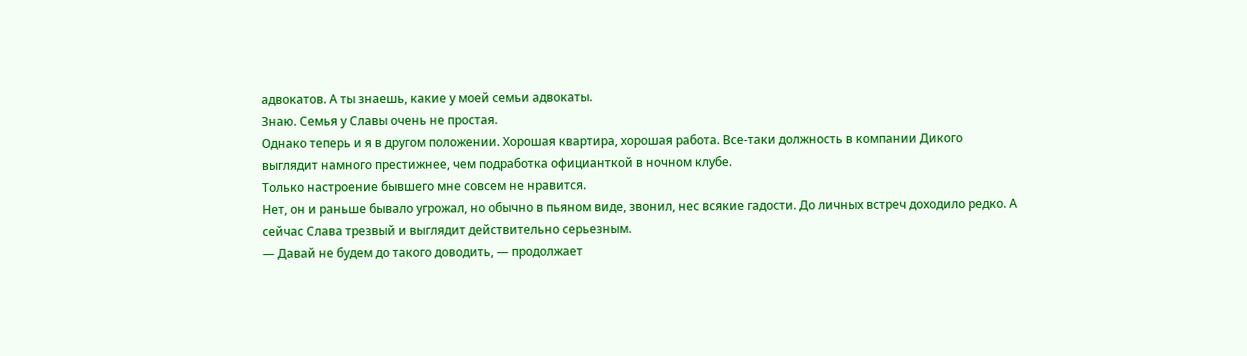адвокатов. А ты знаешь, какие у моей семьи адвокаты.
Знаю. Семья у Славы очень не простая.
Однако теперь и я в другом положении. Хорошая квартира, хорошая работа. Все-таки должность в компании Дикого выглядит намного престижнее, чем подработка официанткой в ночном клубе.
Только настроение бывшего мне совсем не нравится.
Нет, он и раньше бывало угрожал, но обычно в пьяном виде, звонил, нес всякие гадости. До личных встреч доходило редко. А сейчас Слава трезвый и выглядит действительно серьезным.
— Давай не будем до такого доводить, — продолжает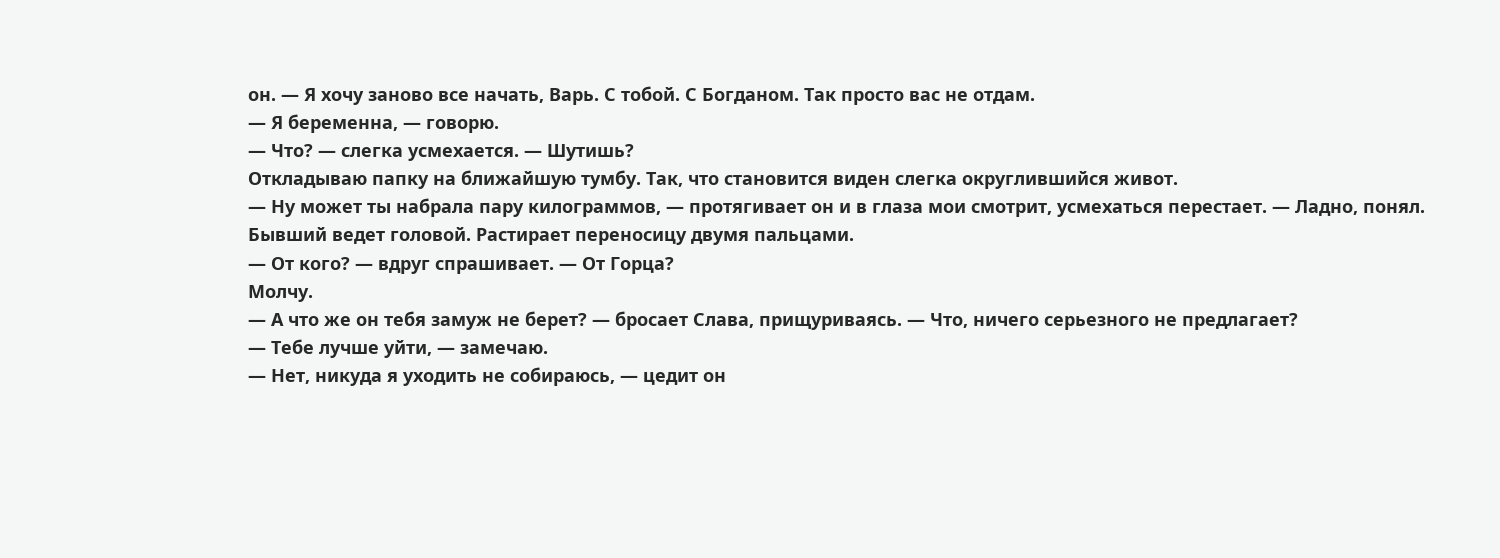он. — Я хочу заново все начать, Варь. С тобой. С Богданом. Так просто вас не отдам.
— Я беременна, — говорю.
— Что? — слегка усмехается. — Шутишь?
Откладываю папку на ближайшую тумбу. Так, что становится виден слегка округлившийся живот.
— Ну может ты набрала пару килограммов, — протягивает он и в глаза мои смотрит, усмехаться перестает. — Ладно, понял.
Бывший ведет головой. Растирает переносицу двумя пальцами.
— От кого? — вдруг спрашивает. — От Горца?
Молчу.
— А что же он тебя замуж не берет? — бросает Слава, прищуриваясь. — Что, ничего серьезного не предлагает?
— Тебе лучше уйти, — замечаю.
— Нет, никуда я уходить не собираюсь, — цедит он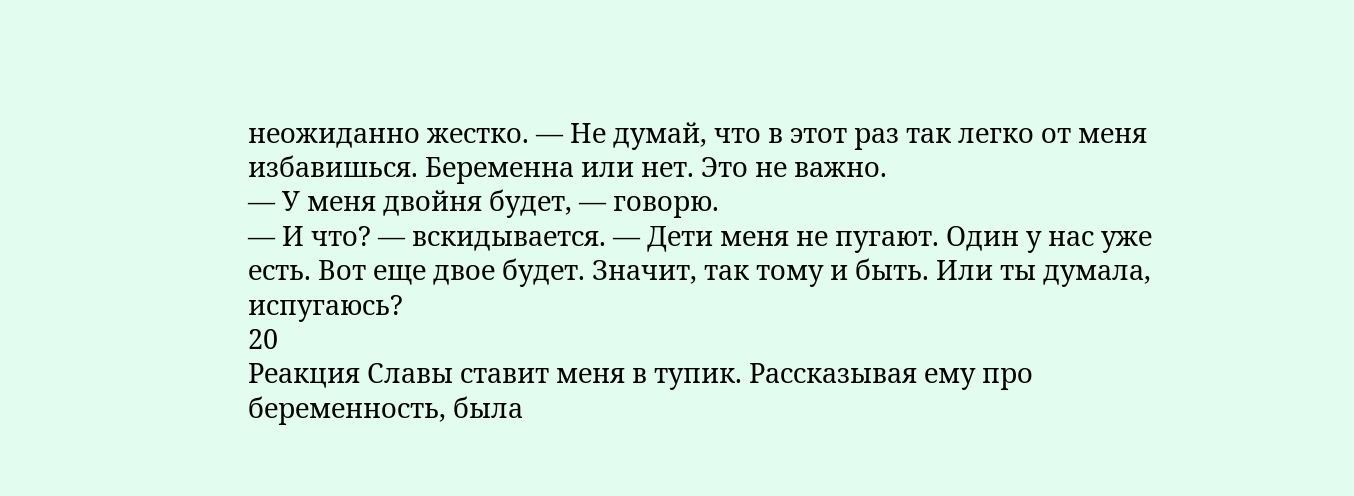неожиданно жестко. — Не думай, что в этот раз так легко от меня избавишься. Беременна или нет. Это не важно.
— У меня двойня будет, — говорю.
— И что? — вскидывается. — Дети меня не пугают. Один у нас уже есть. Вот еще двое будет. Значит, так тому и быть. Или ты думала, испугаюсь?
20
Реакция Славы ставит меня в тупик. Рассказывая ему про беременность, была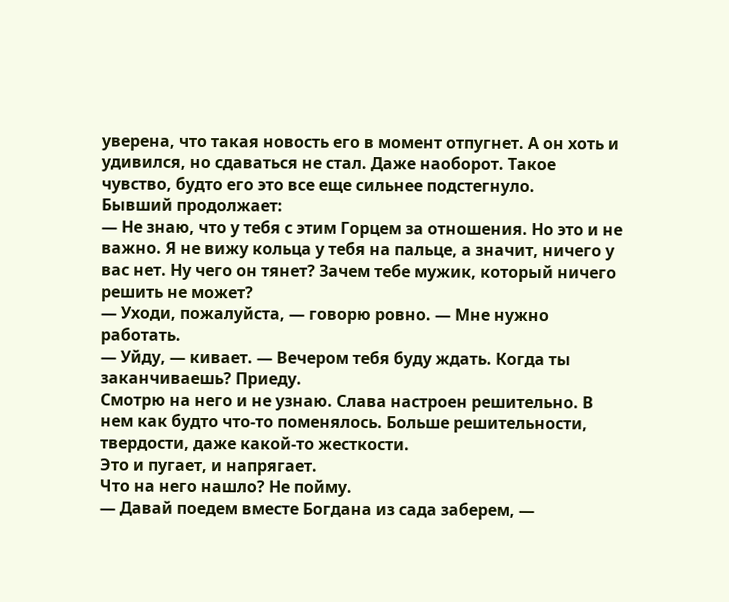уверена, что такая новость его в момент отпугнет. А он хоть и удивился, но сдаваться не стал. Даже наоборот. Такое чувство, будто его это все еще сильнее подстегнуло.
Бывший продолжает:
— Не знаю, что у тебя с этим Горцем за отношения. Но это и не важно. Я не вижу кольца у тебя на пальце, а значит, ничего у вас нет. Ну чего он тянет? Зачем тебе мужик, который ничего решить не может?
— Уходи, пожалуйста, — говорю ровно. — Мне нужно работать.
— Уйду, — кивает. — Вечером тебя буду ждать. Когда ты заканчиваешь? Приеду.
Смотрю на него и не узнаю. Слава настроен решительно. В нем как будто что-то поменялось. Больше решительности, твердости, даже какой-то жесткости.
Это и пугает, и напрягает.
Что на него нашло? Не пойму.
— Давай поедем вместе Богдана из сада заберем, —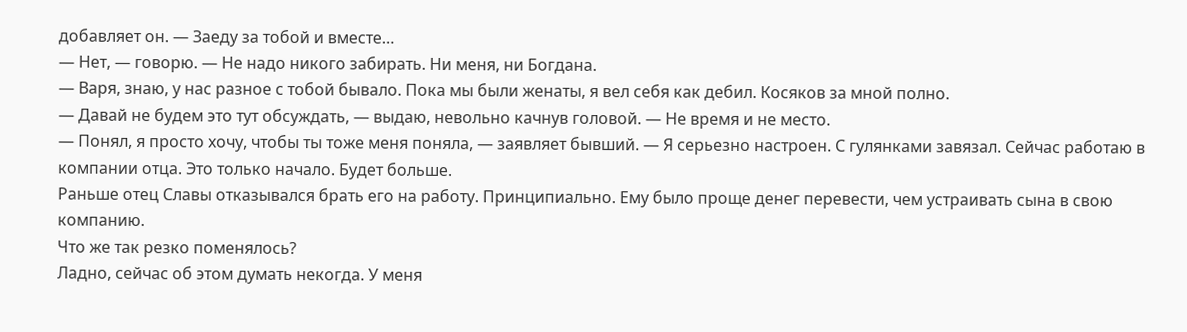добавляет он. — Заеду за тобой и вместе…
— Нет, — говорю. — Не надо никого забирать. Ни меня, ни Богдана.
— Варя, знаю, у нас разное с тобой бывало. Пока мы были женаты, я вел себя как дебил. Косяков за мной полно.
— Давай не будем это тут обсуждать, — выдаю, невольно качнув головой. — Не время и не место.
— Понял, я просто хочу, чтобы ты тоже меня поняла, — заявляет бывший. — Я серьезно настроен. С гулянками завязал. Сейчас работаю в компании отца. Это только начало. Будет больше.
Раньше отец Славы отказывался брать его на работу. Принципиально. Ему было проще денег перевести, чем устраивать сына в свою компанию.
Что же так резко поменялось?
Ладно, сейчас об этом думать некогда. У меня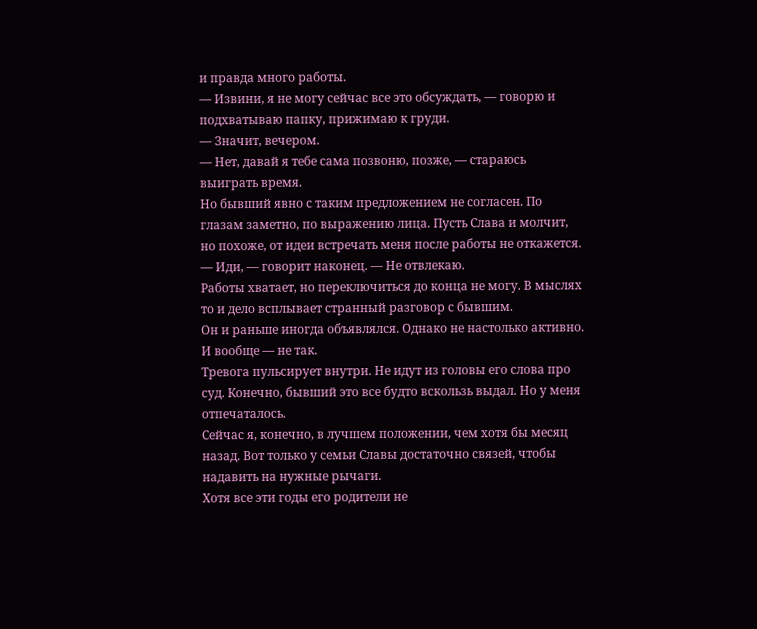и правда много работы.
— Извини, я не могу сейчас все это обсуждать, — говорю и подхватываю папку, прижимаю к груди.
— Значит, вечером.
— Нет, давай я тебе сама позвоню, позже, — стараюсь выиграть время.
Но бывший явно с таким предложением не согласен. По глазам заметно, по выражению лица. Пусть Слава и молчит, но похоже, от идеи встречать меня после работы не откажется.
— Иди, — говорит наконец. — Не отвлекаю.
Работы хватает, но переключиться до конца не могу. В мыслях то и дело всплывает странный разговор с бывшим.
Он и раньше иногда объявлялся. Однако не настолько активно. И вообще — не так.
Тревога пульсирует внутри. Не идут из головы его слова про суд. Конечно, бывший это все будто вскользь выдал. Но у меня отпечаталось.
Сейчас я, конечно, в лучшем положении, чем хотя бы месяц назад. Вот только у семьи Славы достаточно связей, чтобы надавить на нужные рычаги.
Хотя все эти годы его родители не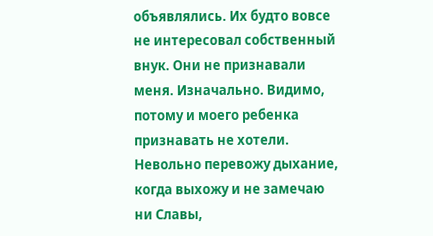объявлялись. Их будто вовсе не интересовал собственный внук. Они не признавали меня. Изначально. Видимо, потому и моего ребенка признавать не хотели.
Невольно перевожу дыхание, когда выхожу и не замечаю ни Славы,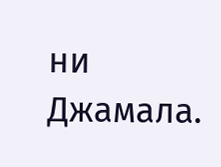ни Джамала.